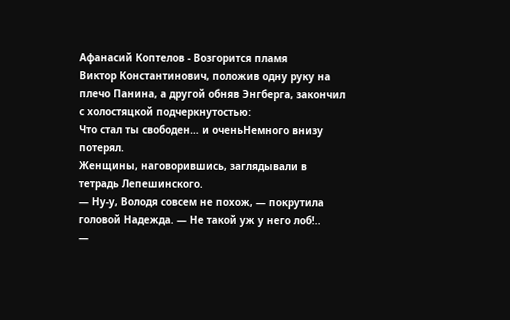Афанасий Коптелов - Возгорится пламя
Виктор Константинович, положив одну руку на плечо Панина, а другой обняв Энгберга, закончил с холостяцкой подчеркнутостью:
Что стал ты свободен… и оченьНемного внизу потерял.
Женщины, наговорившись, заглядывали в тетрадь Лепешинского.
— Ну-у, Володя совсем не похож, — покрутила головой Надежда. — Не такой уж у него лоб!..
—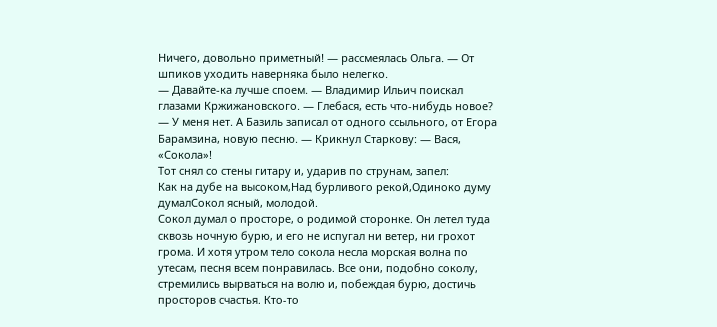Ничего, довольно приметный! — рассмеялась Ольга. — От шпиков уходить наверняка было нелегко.
— Давайте-ка лучше споем. — Владимир Ильич поискал глазами Кржижановского. — Глебася, есть что-нибудь новое?
— У меня нет. А Базиль записал от одного ссыльного, от Егора Барамзина, новую песню. — Крикнул Старкову: — Вася, «Сокола»!
Тот снял со стены гитару и, ударив по струнам, запел:
Как на дубе на высоком,Над бурливого рекой,Одиноко думу думалСокол ясный, молодой.
Сокол думал о просторе, о родимой сторонке. Он летел туда сквозь ночную бурю, и его не испугал ни ветер, ни грохот грома. И хотя утром тело сокола несла морская волна по утесам, песня всем понравилась. Все они, подобно соколу, стремились вырваться на волю и, побеждая бурю, достичь просторов счастья. Кто-то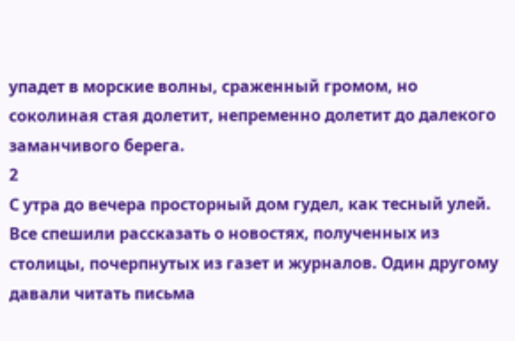упадет в морские волны, сраженный громом, но соколиная стая долетит, непременно долетит до далекого заманчивого берега.
2
С утра до вечера просторный дом гудел, как тесный улей.
Все спешили рассказать о новостях, полученных из столицы, почерпнутых из газет и журналов. Один другому давали читать письма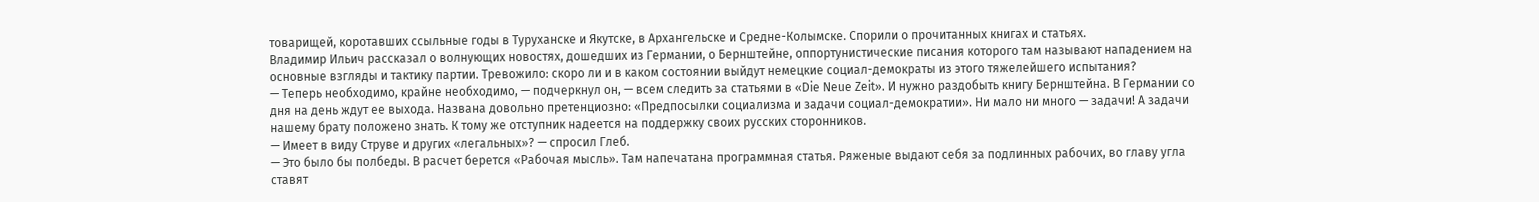товарищей, коротавших ссыльные годы в Туруханске и Якутске, в Архангельске и Средне-Колымске. Спорили о прочитанных книгах и статьях.
Владимир Ильич рассказал о волнующих новостях, дошедших из Германии, о Бернштейне, оппортунистические писания которого там называют нападением на основные взгляды и тактику партии. Тревожило: скоро ли и в каком состоянии выйдут немецкие социал-демократы из этого тяжелейшего испытания?
— Теперь необходимо, крайне необходимо, — подчеркнул он, — всем следить за статьями в «Die Neue Zeit». И нужно раздобыть книгу Бернштейна. В Германии со дня на день ждут ее выхода. Названа довольно претенциозно: «Предпосылки социализма и задачи социал-демократии». Ни мало ни много — задачи! А задачи нашему брату положено знать. К тому же отступник надеется на поддержку своих русских сторонников.
— Имеет в виду Струве и других «легальных»? — спросил Глеб.
— Это было бы полбеды. В расчет берется «Рабочая мысль». Там напечатана программная статья. Ряженые выдают себя за подлинных рабочих, во главу угла ставят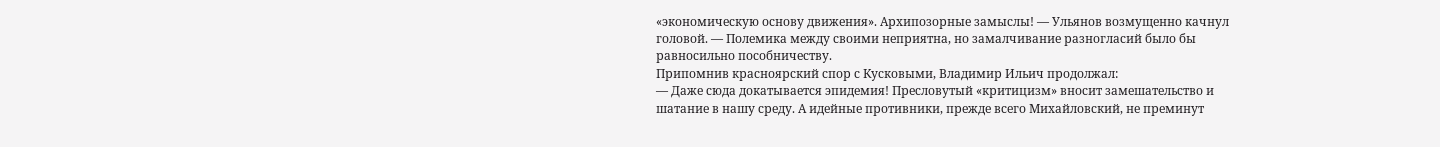«экономическую основу движения». Архипозорные замыслы! — Ульянов возмущенно качнул головой. — Полемика между своими неприятна, но замалчивание разногласий было бы равносильно пособничеству.
Припомнив красноярский спор с Кусковыми, Владимир Ильич продолжал:
— Даже сюда докатывается эпидемия! Пресловутый «критицизм» вносит замешательство и шатание в нашу среду. А идейные противники, прежде всего Михайловский, не преминут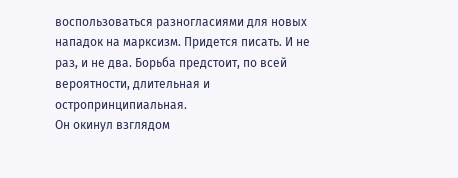воспользоваться разногласиями для новых нападок на марксизм. Придется писать. И не раз, и не два. Борьба предстоит, по всей вероятности, длительная и остропринципиальная.
Он окинул взглядом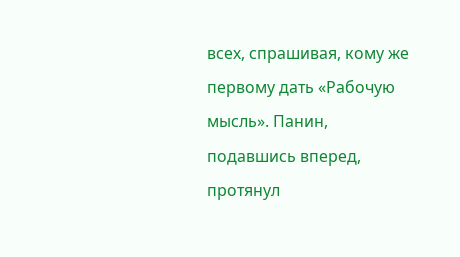всех, спрашивая, кому же первому дать «Рабочую мысль». Панин, подавшись вперед, протянул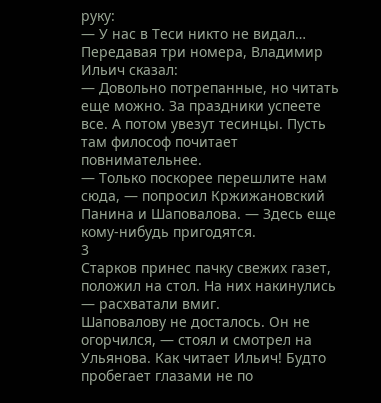руку:
— У нас в Теси никто не видал…
Передавая три номера, Владимир Ильич сказал:
— Довольно потрепанные, но читать еще можно. За праздники успеете все. А потом увезут тесинцы. Пусть там философ почитает повнимательнее.
— Только поскорее перешлите нам сюда, — попросил Кржижановский Панина и Шаповалова. — Здесь еще кому-нибудь пригодятся.
3
Старков принес пачку свежих газет, положил на стол. На них накинулись — расхватали вмиг.
Шаповалову не досталось. Он не огорчился, — стоял и смотрел на Ульянова. Как читает Ильич! Будто пробегает глазами не по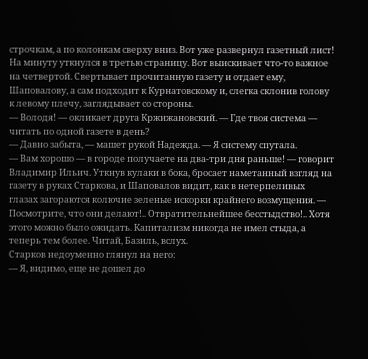строчкам, а по колонкам сверху вниз. Вот уже развернул газетный лист! На минуту уткнулся в третью страницу. Вот выискивает что-то важное на четвертой. Свертывает прочитанную газету и отдает ему, Шаповалову, а сам подходит к Курнатовскому и, слегка склонив голову к левому плечу, заглядывает со стороны.
— Володя! — окликает друга Кржижановский. — Где твоя система — читать по одной газете в день?
— Давно забыта, — машет рукой Надежда. — Я систему спутала.
— Вам хорошо — в городе получаете на два-три дня раньше! — говорит Владимир Ильич. Уткнув кулаки в бока, бросает наметанный взгляд на газету в руках Старкова, и Шаповалов видит, как в нетерпеливых глазах загораются колючие зеленые искорки крайнего возмущения. — Посмотрите, что они делают!.. Отвратительнейшее бесстыдство!.. Хотя этого можно было ожидать. Капитализм никогда не имел стыда, а теперь тем более. Читай, Базиль, вслух.
Старков недоуменно глянул на него:
— Я, видимо, еще не дошел до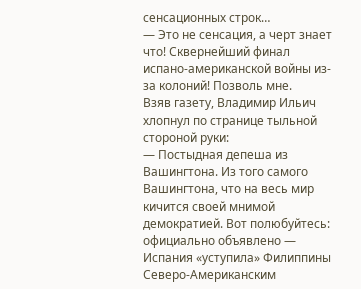сенсационных строк…
— Это не сенсация, а черт знает что! Сквернейший финал испано-американской войны из-за колоний! Позволь мне.
Взяв газету, Владимир Ильич хлопнул по странице тыльной стороной руки:
— Постыдная депеша из Вашингтона. Из того самого Вашингтона, что на весь мир кичится своей мнимой демократией. Вот полюбуйтесь: официально объявлено — Испания «уступила» Филиппины Северо-Американским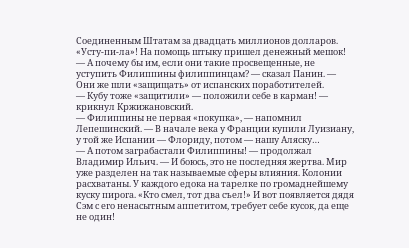Соединенным Штатам за двадцать миллионов долларов. «Усту-пи-ла»! На помощь штыку пришел денежный мешок!
— А почему бы им, если они такие просвещенные, не уступить Филиппины филиппинцам? — сказал Панин. — Они же шли «защищать» от испанских поработителей.
— Кубу тоже «защитили» — положили себе в карман! — крикнул Кржижановский.
— Филиппины не первая «покупка», — напомнил Лепешинский. — В начале века у Франции купили Луизиану, у той же Испании — Флориду, потом — нашу Аляску…
— А потом заграбастали Филиппины! — продолжал Владимир Ильич. — И боюсь, это не последняя жертва. Мир уже разделен на так называемые сферы влияния. Колонии расхватаны. У каждого едока на тарелке по громаднейшему куску пирога. «Кто смел, тот два съел!» И вот появляется дядя Сэм с его ненасытным аппетитом, требует себе кусок, да еще не один!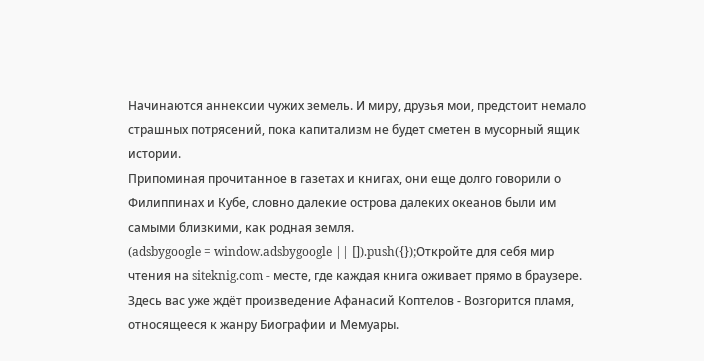Начинаются аннексии чужих земель. И миру, друзья мои, предстоит немало страшных потрясений, пока капитализм не будет сметен в мусорный ящик истории.
Припоминая прочитанное в газетах и книгах, они еще долго говорили о Филиппинах и Кубе, словно далекие острова далеких океанов были им самыми близкими, как родная земля.
(adsbygoogle = window.adsbygoogle || []).push({});Откройте для себя мир чтения на siteknig.com - месте, где каждая книга оживает прямо в браузере. Здесь вас уже ждёт произведение Афанасий Коптелов - Возгорится пламя, относящееся к жанру Биографии и Мемуары.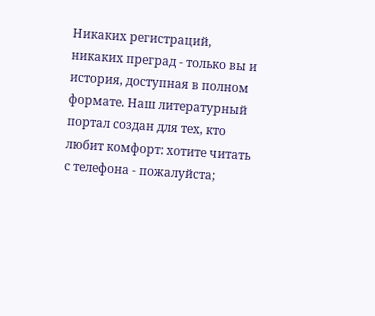Никаких регистраций, никаких преград - только вы и история, доступная в полном формате. Наш литературный портал создан для тех, кто любит комфорт: хотите читать с телефона - пожалуйста;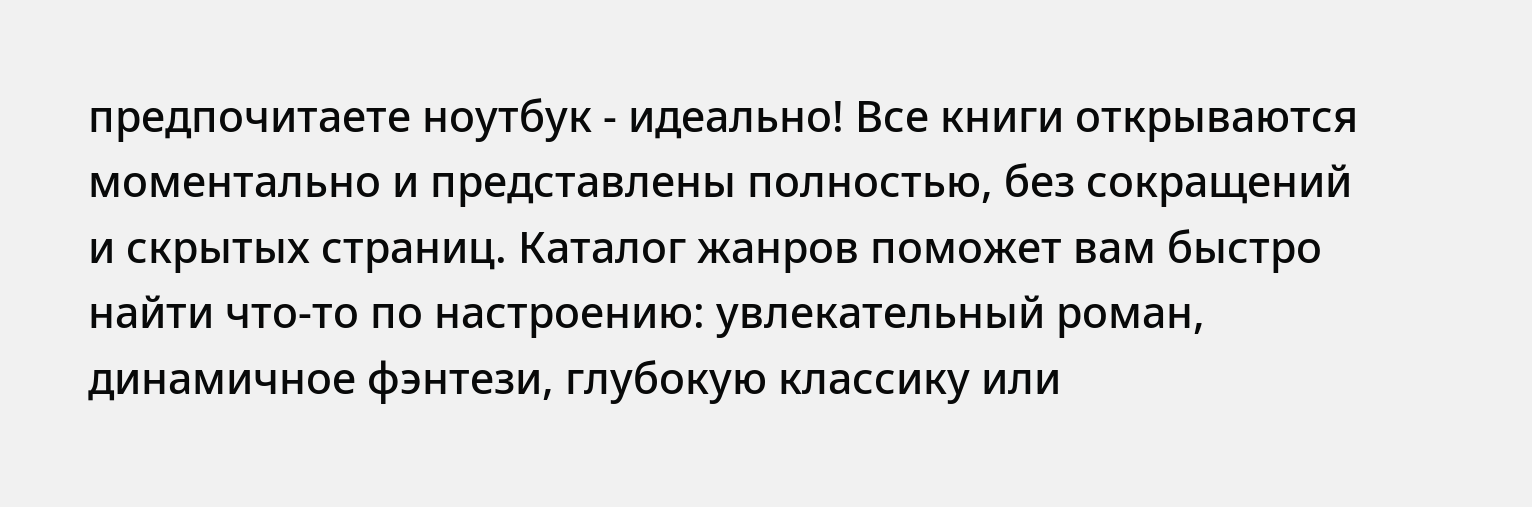предпочитаете ноутбук - идеально! Все книги открываются моментально и представлены полностью, без сокращений и скрытых страниц. Каталог жанров поможет вам быстро найти что-то по настроению: увлекательный роман, динамичное фэнтези, глубокую классику или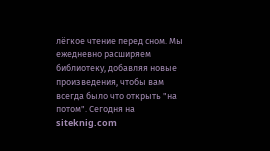лёгкое чтение перед сном. Мы ежедневно расширяем библиотеку, добавляя новые произведения, чтобы вам всегда было что открыть "на потом". Сегодня на siteknig.com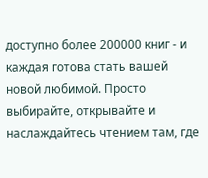доступно более 200000 книг - и каждая готова стать вашей новой любимой. Просто выбирайте, открывайте и наслаждайтесь чтением там, где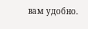вам удобно.